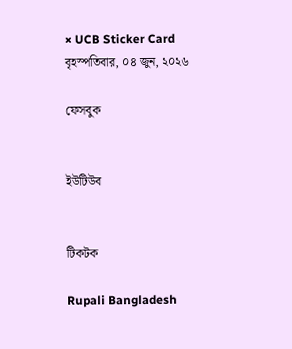× UCB Sticker Card
বৃহস্পতিবার, ০৪ জুন, ২০২৬

ফেসবুক


ইউটিউব


টিকটক

Rupali Bangladesh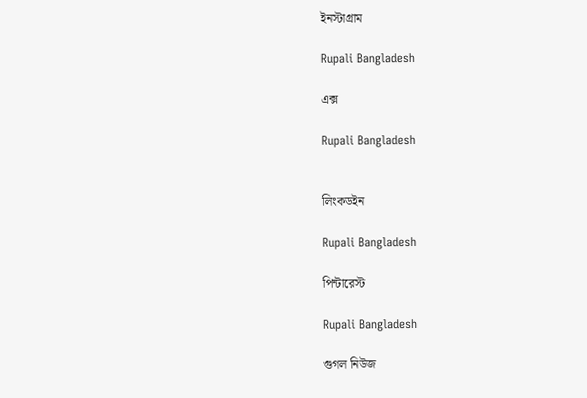ইনস্টাগ্রাম

Rupali Bangladesh

এক্স

Rupali Bangladesh


লিংকডইন

Rupali Bangladesh

পিন্টারেস্ট

Rupali Bangladesh

গুগল নিউজ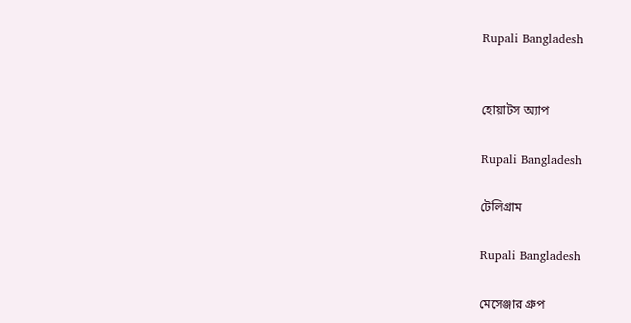Rupali Bangladesh


হোয়াটস অ্যাপ

Rupali Bangladesh

টেলিগ্রাম

Rupali Bangladesh

মেসেঞ্জার গ্রুপ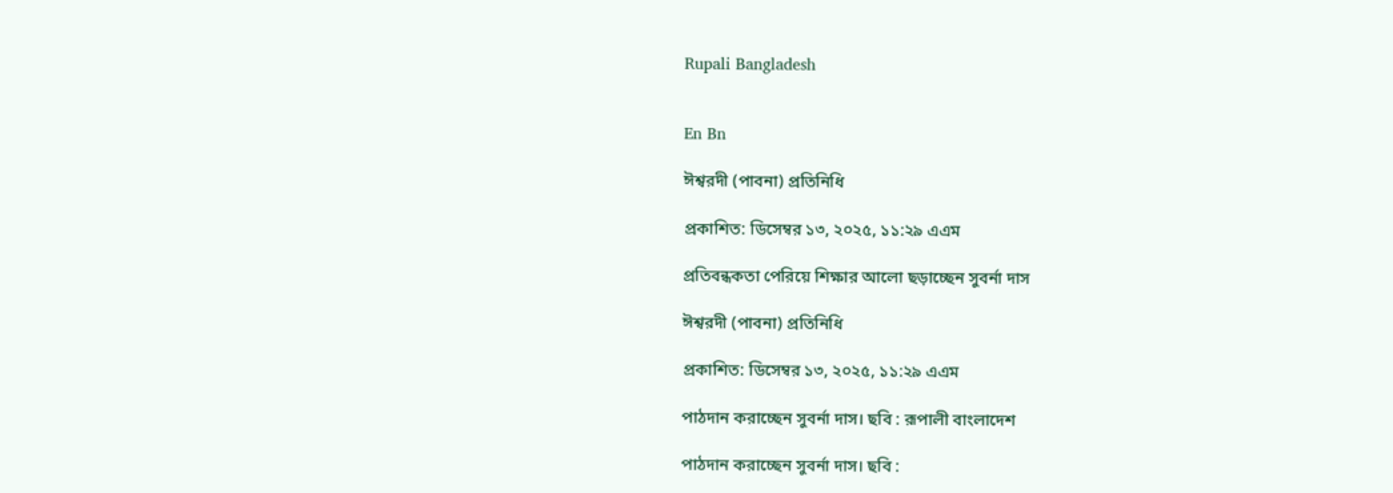Rupali Bangladesh


En Bn

ঈশ্বরদী (পাবনা) প্রতিনিধি

প্রকাশিত: ডিসেম্বর ১৩, ২০২৫, ১১:২৯ এএম

প্রতিবন্ধকতা পেরিয়ে শিক্ষার আলো ছড়াচ্ছেন সুবর্না দাস

ঈশ্বরদী (পাবনা) প্রতিনিধি

প্রকাশিত: ডিসেম্বর ১৩, ২০২৫, ১১:২৯ এএম

পাঠদান করাচ্ছেন সুবর্না দাস। ছবি : রূপালী বাংলাদেশ

পাঠদান করাচ্ছেন সুবর্না দাস। ছবি :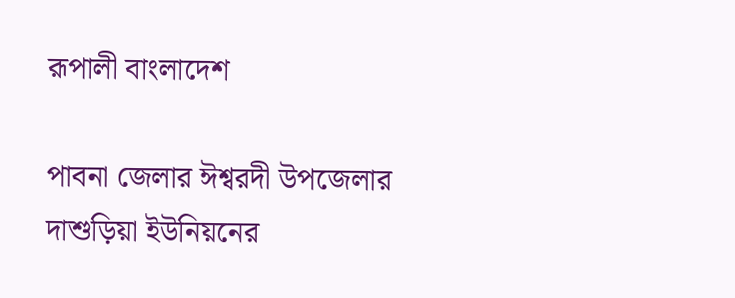রূপালী বাংলাদেশ

পাবনা জেলার ঈশ্বরদী উপজেলার দাশুড়িয়া ইউনিয়নের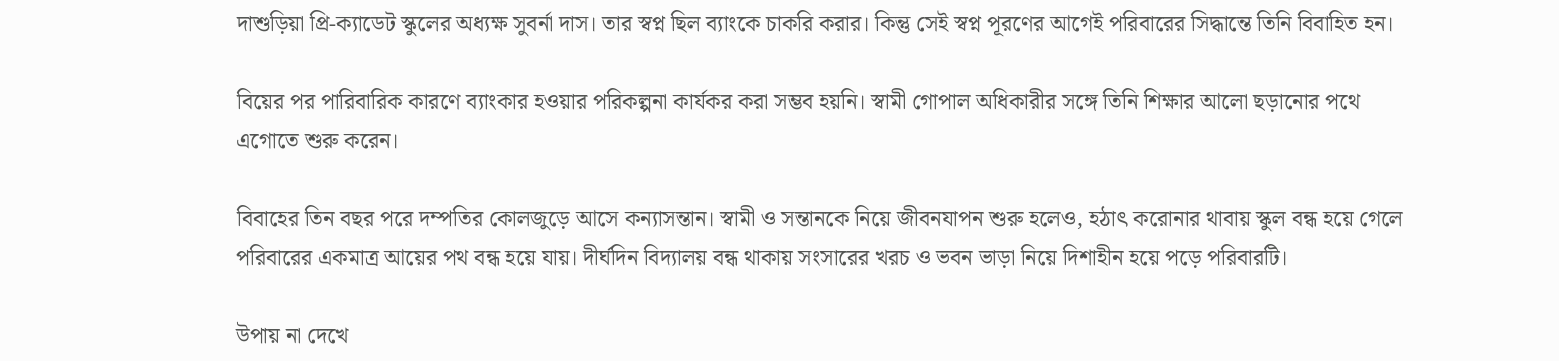দাশুড়িয়া প্রি-ক্যাডেট স্কুলের অধ্যক্ষ সুবর্না দাস। তার স্বপ্ন ছিল ব্যাংকে চাকরি করার। কিন্তু সেই স্বপ্ন পূরণের আগেই পরিবারের সিদ্ধান্তে তিনি বিবাহিত হন।

বিয়ের পর পারিবারিক কারণে ব্যাংকার হওয়ার পরিকল্পনা কার্যকর করা সম্ভব হয়নি। স্বামী গোপাল অধিকারীর সঙ্গে তিনি শিক্ষার আলো ছড়ানোর পথে এগোতে শুরু করেন।

বিবাহের তিন বছর পরে দম্পতির কোলজুড়ে আসে কন্যাসন্তান। স্বামী ও সন্তানকে নিয়ে জীবনযাপন শুরু হলেও, হঠাৎ করোনার থাবায় স্কুল বন্ধ হয়ে গেলে পরিবারের একমাত্র আয়ের পথ বন্ধ হয়ে যায়। দীর্ঘদিন বিদ্যালয় বন্ধ থাকায় সংসারের খরচ ও ভবন ভাড়া নিয়ে দিশাহীন হয়ে পড়ে পরিবারটি।

উপায় না দেখে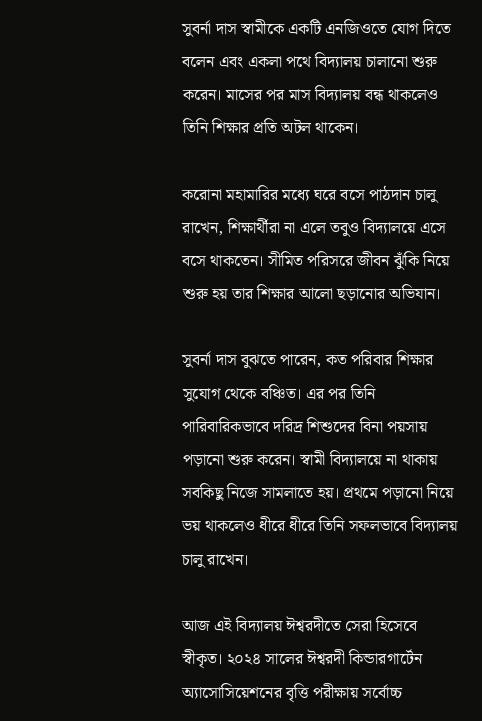সুবর্না দাস স্বামীকে একটি এনজিওতে যোগ দিতে বলেন এবং একলা পথে বিদ্যালয় চালানো শুরু করেন। মাসের পর মাস বিদ্যালয় বন্ধ থাকলেও তিনি শিক্ষার প্রতি অটল থাকেন।

করোনা মহামারির মধ্যে ঘরে বসে পাঠদান চালু রাখেন, শিক্ষার্থীরা না এলে তবুও বিদ্যালয়ে এসে বসে থাকতেন। সীমিত পরিসরে জীবন ঝুঁকি নিয়ে শুরু হয় তার শিক্ষার আলো ছড়ানোর অভিযান।

সুবর্না দাস বুঝতে পারেন, কত পরিবার শিক্ষার সুযোগ থেকে বঞ্চিত। এর পর তিনি পারিবারিকভাবে দরিদ্র শিশুদের বিনা পয়সায় পড়ানো শুরু করেন। স্বামী বিদ্যালয়ে না থাকায় সবকিছু নিজে সামলাতে হয়। প্রথমে পড়ানো নিয়ে ভয় থাকলেও ধীরে ধীরে তিনি সফলভাবে বিদ্যালয় চালু রাখেন।

আজ এই বিদ্যালয় ঈশ্বরদীতে সেরা হিসেবে স্বীকৃত। ২০২৪ সালের ঈশ্বরদী কিন্ডারগার্টেন অ্যাসোসিয়েশনের বৃত্তি পরীক্ষায় সর্বোচ্চ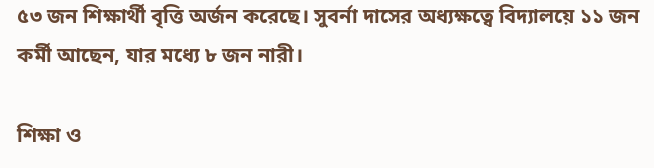৫৩ জন শিক্ষার্থী বৃত্তি অর্জন করেছে। সুবর্না দাসের অধ্যক্ষত্বে বিদ্যালয়ে ১১ জন কর্মী আছেন, যার মধ্যে ৮ জন নারী।

শিক্ষা ও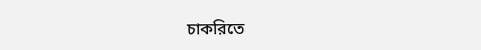চাকরিতে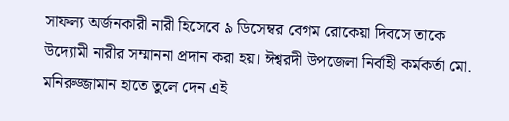সাফল্য অর্জনকারী নারী হিসেবে ৯ ডিসেম্বর বেগম রোকেয়া দিবসে তাকে উদ্যোমী নারীর সম্মাননা প্রদান করা হয়। ঈশ্বরদী উপজেলা নির্বাহী কর্মকর্তা মো. মনিরুজ্জামান হাতে তুলে দেন এই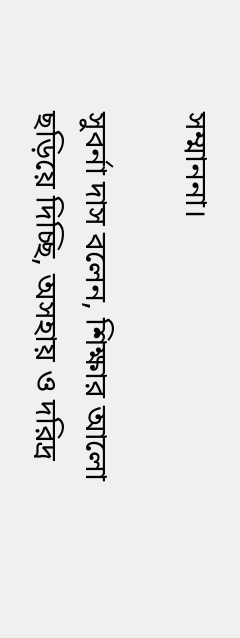সম্মাননা।

সুবর্না দাস বলেন, শিক্ষার আলো ছড়িয়ে দিচ্ছি, অসহায় ও দরিদ্র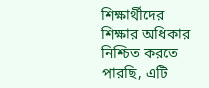শিক্ষার্থীদের শিক্ষার অধিকার নিশ্চিত করতে পারছি, এটি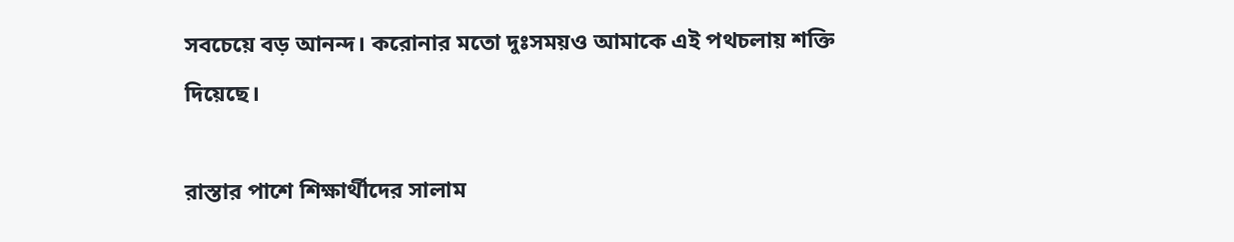সবচেয়ে বড় আনন্দ। করোনার মতো দুঃসময়ও আমাকে এই পথচলায় শক্তি দিয়েছে।

রাস্তার পাশে শিক্ষার্থীদের সালাম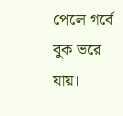পেলে গর্বে বুক ভরে যায়।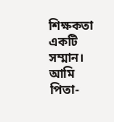শিক্ষকতা একটি সম্মান। আমি পিতা-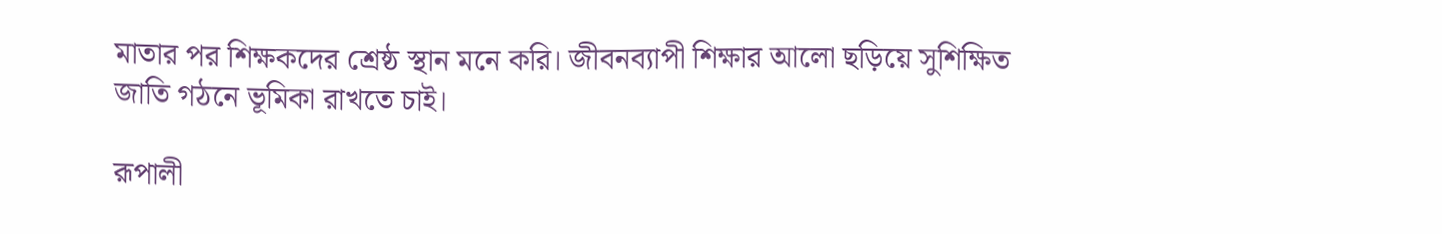মাতার পর শিক্ষকদের শ্রেষ্ঠ স্থান মনে করি। জীবনব্যাপী শিক্ষার আলো ছড়িয়ে সুশিক্ষিত জাতি গঠনে ভূমিকা রাখতে চাই।

রূপালী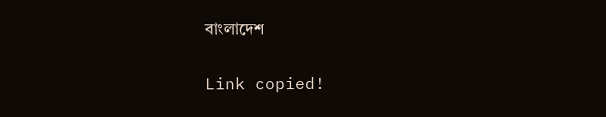বাংলাদেশ

Link copied!